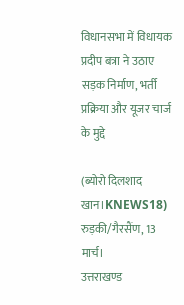विधानसभा में विधायक प्रदीप बत्रा ने उठाए सड़क निर्माण, भर्ती प्रक्रिया और यूजर चार्ज के मुद्दे

(ब्योरो दिलशाद खान।KNEWS18)
रुड़की/गैरसैंण, 13 मार्च।
उत्तराखण्ड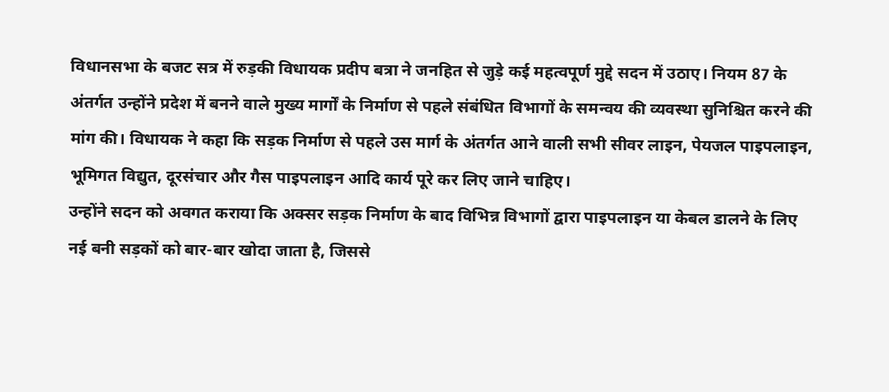विधानसभा के बजट सत्र में रुड़की विधायक प्रदीप बत्रा ने जनहित से जुड़े कई महत्वपूर्ण मुद्दे सदन में उठाए। नियम 87 के अंतर्गत उन्होंने प्रदेश में बनने वाले मुख्य मार्गों के निर्माण से पहले संबंधित विभागों के समन्वय की व्यवस्था सुनिश्चित करने की मांग की। विधायक ने कहा कि सड़क निर्माण से पहले उस मार्ग के अंतर्गत आने वाली सभी सीवर लाइन, पेयजल पाइपलाइन, भूमिगत विद्युत, दूरसंचार और गैस पाइपलाइन आदि कार्य पूरे कर लिए जाने चाहिए।
उन्होंने सदन को अवगत कराया कि अक्सर सड़क निर्माण के बाद विभिन्न विभागों द्वारा पाइपलाइन या केबल डालने के लिए नई बनी सड़कों को बार-बार खोदा जाता है, जिससे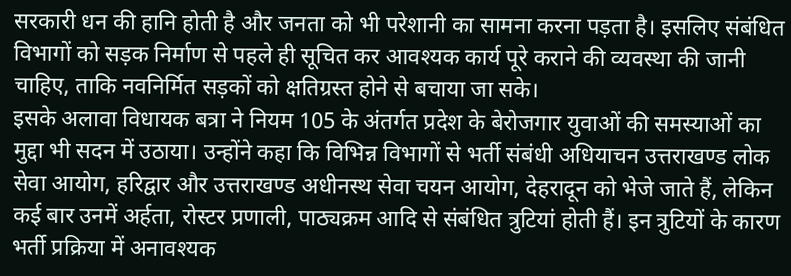सरकारी धन की हानि होती है और जनता को भी परेशानी का सामना करना पड़ता है। इसलिए संबंधित विभागों को सड़क निर्माण से पहले ही सूचित कर आवश्यक कार्य पूरे कराने की व्यवस्था की जानी चाहिए, ताकि नवनिर्मित सड़कों को क्षतिग्रस्त होने से बचाया जा सके।
इसके अलावा विधायक बत्रा ने नियम 105 के अंतर्गत प्रदेश के बेरोजगार युवाओं की समस्याओं का मुद्दा भी सदन में उठाया। उन्होंने कहा कि विभिन्न विभागों से भर्ती संबंधी अधियाचन उत्तराखण्ड लोक सेवा आयोग, हरिद्वार और उत्तराखण्ड अधीनस्थ सेवा चयन आयोग, देहरादून को भेजे जाते हैं, लेकिन कई बार उनमें अर्हता, रोस्टर प्रणाली, पाठ्यक्रम आदि से संबंधित त्रुटियां होती हैं। इन त्रुटियों के कारण भर्ती प्रक्रिया में अनावश्यक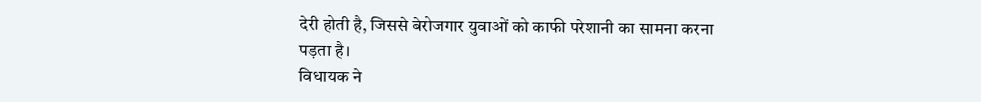देरी होती है, जिससे बेरोजगार युवाओं को काफी परेशानी का सामना करना पड़ता है।
विधायक ने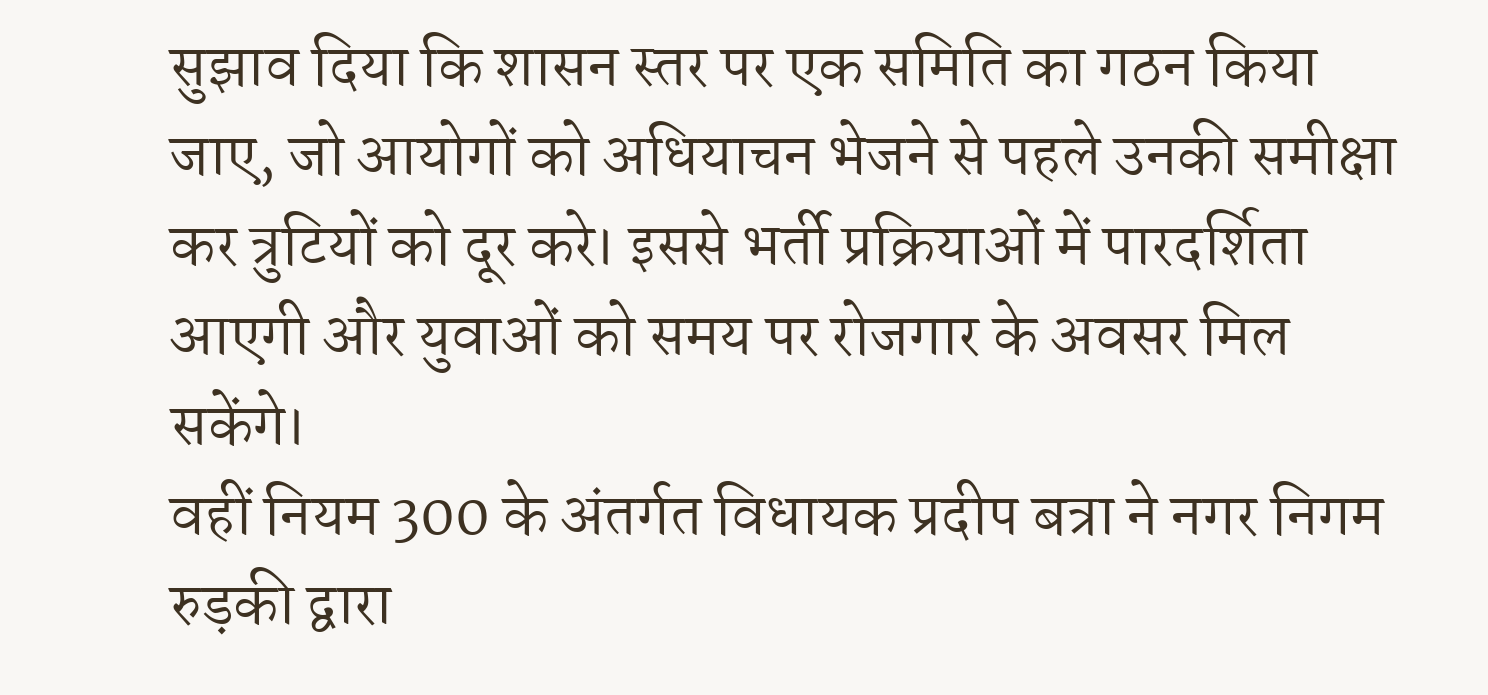सुझाव दिया कि शासन स्तर पर एक समिति का गठन किया जाए, जो आयोगों को अधियाचन भेजने से पहले उनकी समीक्षा कर त्रुटियों को दूर करे। इससे भर्ती प्रक्रियाओं में पारदर्शिता आएगी और युवाओं को समय पर रोजगार के अवसर मिल सकेंगे।
वहीं नियम 300 के अंतर्गत विधायक प्रदीप बत्रा ने नगर निगम रुड़की द्वारा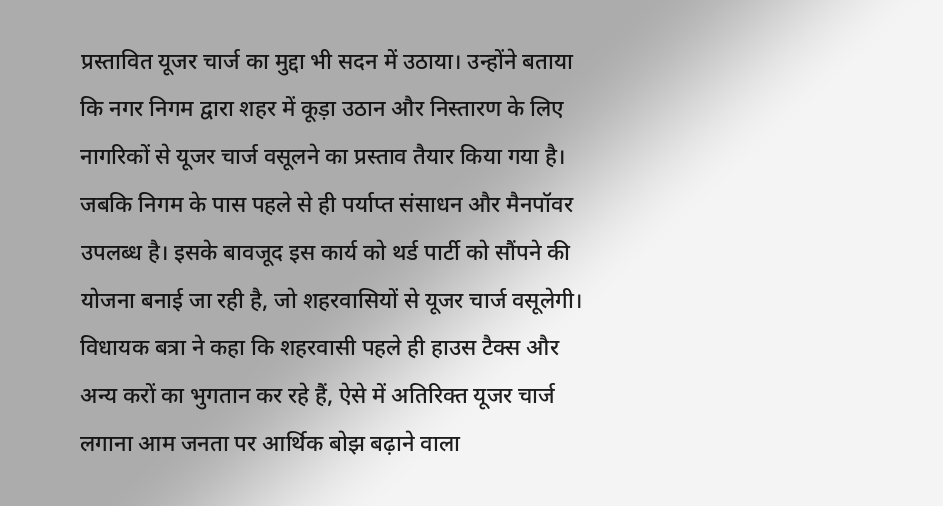प्रस्तावित यूजर चार्ज का मुद्दा भी सदन में उठाया। उन्होंने बताया कि नगर निगम द्वारा शहर में कूड़ा उठान और निस्तारण के लिए नागरिकों से यूजर चार्ज वसूलने का प्रस्ताव तैयार किया गया है। जबकि निगम के पास पहले से ही पर्याप्त संसाधन और मैनपॉवर उपलब्ध है। इसके बावजूद इस कार्य को थर्ड पार्टी को सौंपने की योजना बनाई जा रही है, जो शहरवासियों से यूजर चार्ज वसूलेगी।
विधायक बत्रा ने कहा कि शहरवासी पहले ही हाउस टैक्स और अन्य करों का भुगतान कर रहे हैं, ऐसे में अतिरिक्त यूजर चार्ज लगाना आम जनता पर आर्थिक बोझ बढ़ाने वाला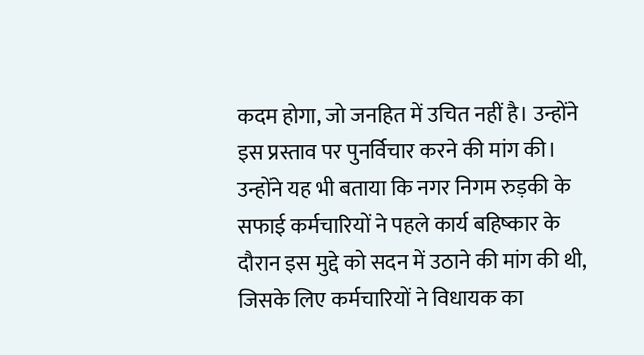कदम होगा, जो जनहित में उचित नहीं है। उन्होंने इस प्रस्ताव पर पुनर्विचार करने की मांग की।
उन्होंने यह भी बताया कि नगर निगम रुड़की के सफाई कर्मचारियों ने पहले कार्य बहिष्कार के दौरान इस मुद्दे को सदन में उठाने की मांग की थी, जिसके लिए कर्मचारियों ने विधायक का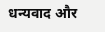धन्यवाद और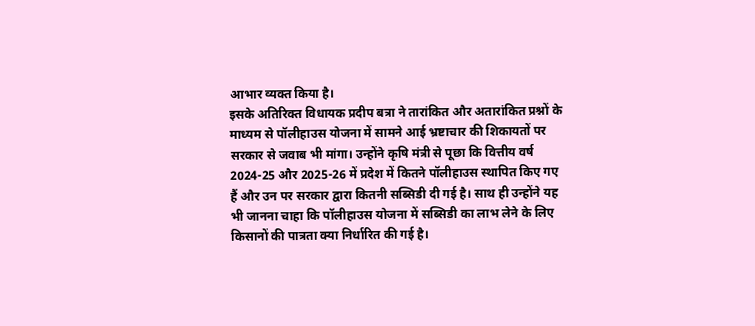आभार व्यक्त किया है।
इसके अतिरिक्त विधायक प्रदीप बत्रा ने तारांकित और अतारांकित प्रश्नों के माध्यम से पॉलीहाउस योजना में सामने आई भ्रष्टाचार की शिकायतों पर सरकार से जवाब भी मांगा। उन्होंने कृषि मंत्री से पूछा कि वित्तीय वर्ष 2024-25 और 2025-26 में प्रदेश में कितने पॉलीहाउस स्थापित किए गए हैं और उन पर सरकार द्वारा कितनी सब्सिडी दी गई है। साथ ही उन्होंने यह भी जानना चाहा कि पॉलीहाउस योजना में सब्सिडी का लाभ लेने के लिए किसानों की पात्रता क्या निर्धारित की गई है।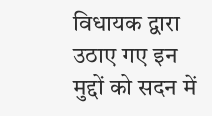विधायक द्वारा उठाए गए इन मुद्दों को सदन में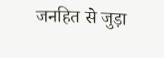जनहित से जुड़ा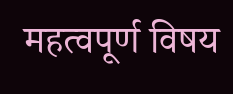महत्वपूर्ण विषय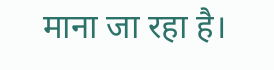माना जा रहा है।